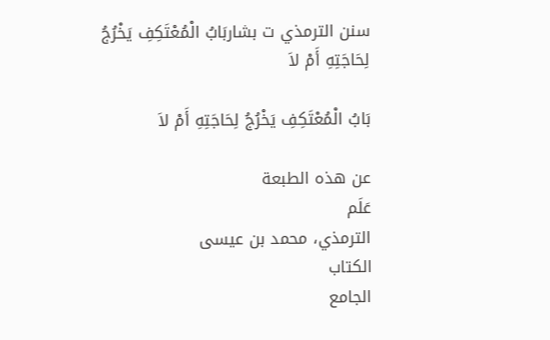سنن الترمذي ت بشاربَابُ الْمُعْتَكِفِ يَخْرُجُ لِحَاجَتِهِ أَمْ لاَ

بَابُ الْمُعْتَكِفِ يَخْرُجُ لِحَاجَتِهِ أَمْ لاَ

عن هذه الطبعة
عَلَم
الترمذي، محمد بن عيسى
الكتاب
الجامع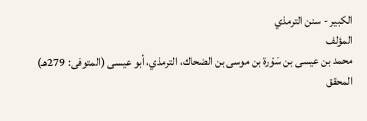الكبير - سنن الترمذي
المؤلف
محمد بن عيسى بن سَوْرة بن موسى بن الضحاك، الترمذي، أبو عيسى (المتوفى: 279هـ)
المحقق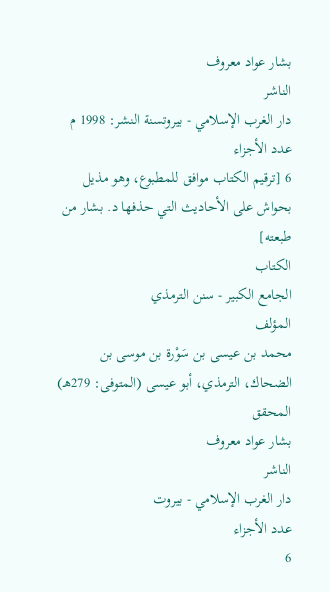بشار عواد معروف
الناشر
دار الغرب الإسلامي - بيروتسنة النشر: 1998 م
عدد الأجزاء
6 [ترقيم الكتاب موافق للمطبوع، وهو مذيل بحواش على الأحاديث التي حذفها د. بشار من طبعته]
الكتاب
الجامع الكبير - سنن الترمذي
المؤلف
محمد بن عيسى بن سَوْرة بن موسى بن الضحاك، الترمذي، أبو عيسى (المتوفى: 279هـ)
المحقق
بشار عواد معروف
الناشر
دار الغرب الإسلامي - بيروت
عدد الأجزاء
6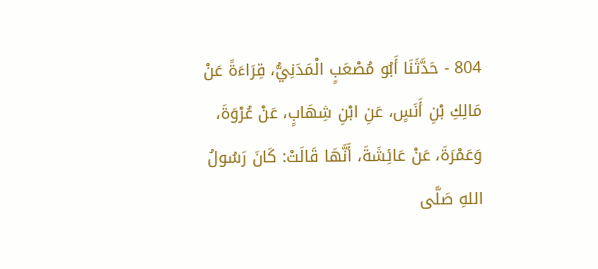804 - حَدَّثَنَا أَبُو مُصْعَبٍ الْمَدَنِيُّ، قِرَاءَةً عَنْ مَالِكِ بْنِ أَنَسٍ، عَنِ ابْنِ شِهَابٍ، عَنْ عُرْوَةَ، وَعَمْرَةَ، عَنْ عَائِشَةَ، أَنَّهَا قَالَتْ: كَانَ رَسُولُ اللهِ صَلَّى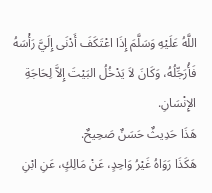اللَّهُ عَلَيْهِ وَسَلَّمَ إِذَا اعْتَكَفَ أَدْنَى إِلَيَّ رَأْسَهُ فَأُرَجِّلُهُ، وَكَانَ لاَ يَدْخُلُ البَيْتَ إِلاَّ لِحَاجَةِ الإِنْسَانِ.
هَذَا حَدِيثٌ حَسَنٌ صَحِيحٌ.
هَكَذَا رَوَاهُ غَيْرُ وَاحِدٍ، عَنْ مَالِكٍ، عَنِ ابْنِ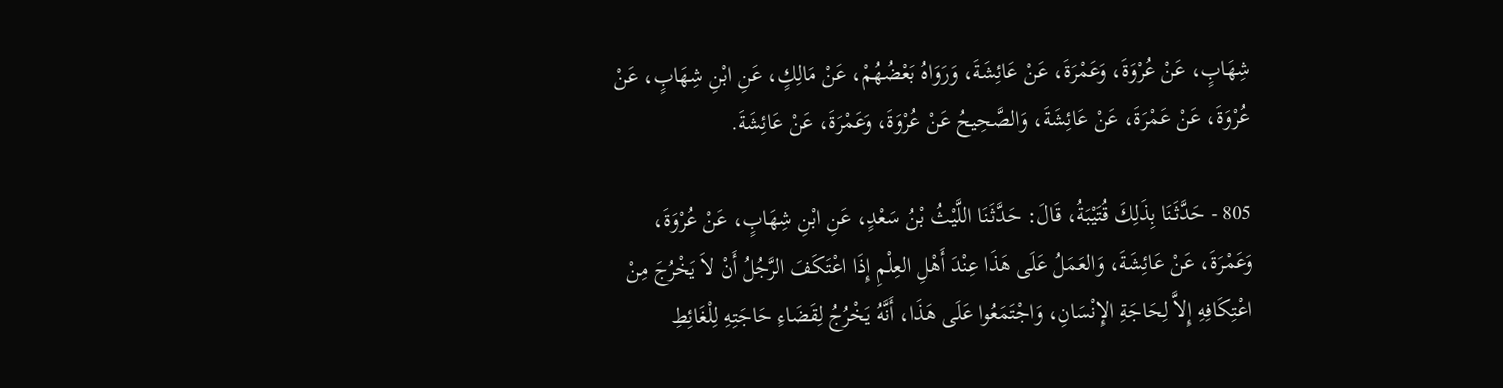شِهَابٍ، عَنْ عُرْوَةَ، وَعَمْرَةَ، عَنْ عَائِشَةَ، وَرَوَاهُ بَعْضُهُمْ، عَنْ مَالِكٍ، عَنِ ابْنِ شِهَابٍ، عَنْ عُرْوَةَ، عَنْ عَمْرَةَ، عَنْ عَائِشَةَ، وَالصَّحِيحُ عَنْ عُرْوَةَ، وَعَمْرَةَ، عَنْ عَائِشَةَ.

805 - حَدَّثَنَا بِذَلِكَ قُتَيْبَةُ، قَالَ: حَدَّثَنَا اللَّيْثُ بْنُ سَعْدٍ، عَنِ ابْنِ شِهَابٍ، عَنْ عُرْوَةَ، وَعَمْرَةَ، عَنْ عَائِشَةَ، وَالعَمَلُ عَلَى هَذَا عِنْدَ أَهْلِ العِلْمِ إِذَا اعْتَكَفَ الرَّجُلُ أَنْ لاَ يَخْرُجَ مِنْ اعْتِكَافِهِ إِلاَّ لِحَاجَةِ الإِنْسَانِ، وَاجْتَمَعُوا عَلَى هَذَا، أَنَّهُ يَخْرُجُ لِقَضَاءِ حَاجَتِهِ لِلْغَائِطِ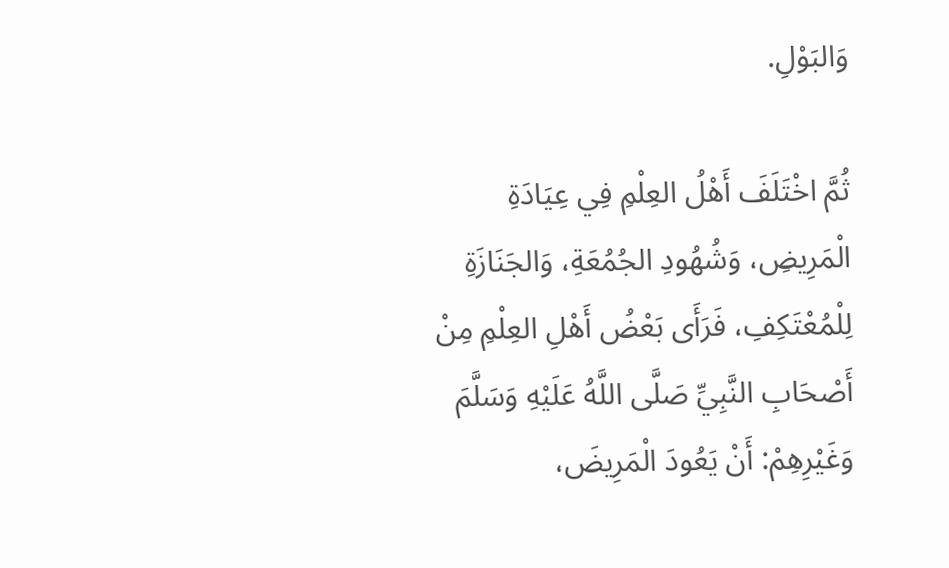وَالبَوْلِ.

ثُمَّ اخْتَلَفَ أَهْلُ العِلْمِ فِي عِيَادَةِ الْمَرِيضِ، وَشُهُودِ الجُمُعَةِ، وَالجَنَازَةِ لِلْمُعْتَكِفِ، فَرَأَى بَعْضُ أَهْلِ العِلْمِ مِنْ أَصْحَابِ النَّبِيِّ صَلَّى اللَّهُ عَلَيْهِ وَسَلَّمَ وَغَيْرِهِمْ: أَنْ يَعُودَ الْمَرِيضَ،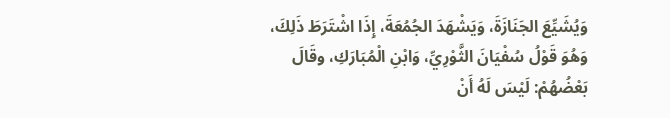وَيُشَيِّعَ الجَنَازَةَ، وَيَشْهَدَ الجُمُعَةَ، إِذَا اشْتَرَطَ ذَلِكَ، وَهُوَ قَوْلُ سُفْيَانَ الثَّوْرِيِّ، وَابْنِ الْمُبَارَكِ، وقَالَ بَعْضُهُمْ: لَيْسَ لَهُ أَنْ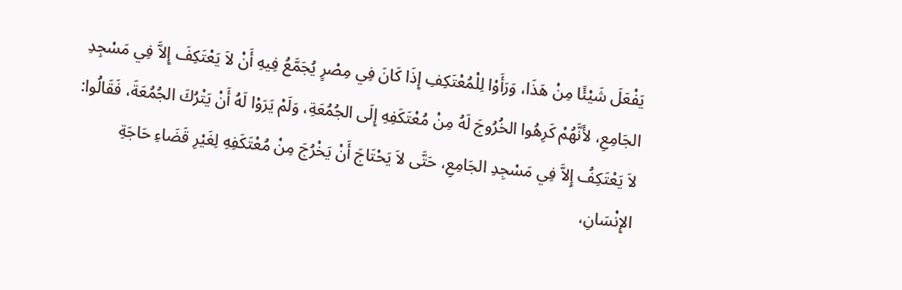يَفْعَلَ شَيْئًا مِنْ هَذَا، وَرَأَوْا لِلْمُعْتَكِفِ إِذَا كَانَ فِي مِصْرٍ يُجَمَّعُ فِيهِ أَنْ لاَ يَعْتَكِفَ إِلاَّ فِي مَسْجِدِ الجَامِعِ، لأَنَّهُمْ كَرِهُوا الخُرُوجَ لَهُ مِنْ مُعْتَكَفِهِ إِلَى الجُمُعَةِ، وَلَمْ يَرَوْا لَهُ أَنْ يَتْرُكَ الجُمُعَةَ، فَقَالُوا: لاَ يَعْتَكِفُ إِلاَّ فِي مَسْجِدِ الجَامِعِ، حَتَّى لاَ يَحْتَاجَ أَنْ يَخْرُجَ مِنْ مُعْتَكَفِهِ لِغَيْرِ قَضَاءِ حَاجَةِ الإِنْسَانِ،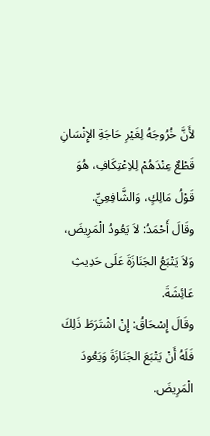لأَنَّ خُرُوجَهُ لِغَيْرِ حَاجَةِ الإِنْسَانِ قَطْعٌ عِنْدَهُمْ لِلاِعْتِكَافِ، هُوَ قَوْلُ مَالِكٍ، وَالشَّافِعِيِّ.
وقَالَ أَحْمَدُ: لاَ يَعُودُ الْمَرِيضَ، وَلاَ يَتْبَعُ الجَنَازَةَ عَلَى حَدِيثِ عَائِشَةَ.
وقَالَ إِسْحَاقُ: إِنْ اشْتَرَطَ ذَلِكَ فَلَهُ أَنْ يَتْبَعَ الجَنَازَةَ وَيَعُودَ الْمَرِيضَ.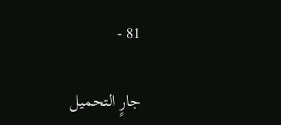81 -

جارٍ التحميل